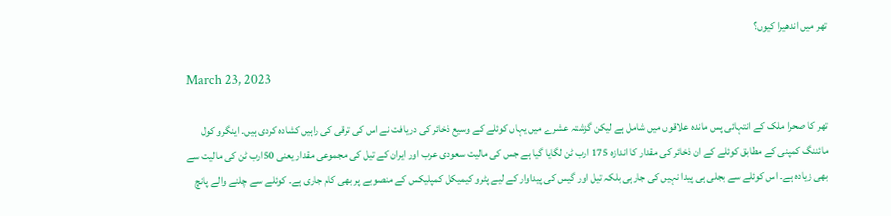تھر میں اندھیرا کیوں؟

March 23, 2023

تھر کا صحرا ملک کے انتہائی پس ماندہ علاقوں میں شامل ہے لیکن گزشتہ عشرے میں یہاں کوئلے کے وسیع ذخائر کی دریافت نے اس کی ترقی کی راہیں کشادہ کردی ہیں۔ اینگرو کول مائننگ کمپنی کے مطابق کوئلے کے ان ذخائر کی مقدار کا اندازہ 175 ارب ٹن لگایا گیا ہے جس کی مالیت سعودی عرب اور ایران کے تیل کی مجموعی مقدار یعنی 50ارب ٹن کی مالیت سے بھی زیادہ ہے۔ اس کوئلے سے بجلی ہی پیدا نہیں کی جارہی بلکہ تیل اور گیس کی پیداوار کے لیے پٹرو کیمیکل کمپلیکس کے منصوبے پر بھی کام جاری ہے۔ کوئلے سے چلنے والے پانچ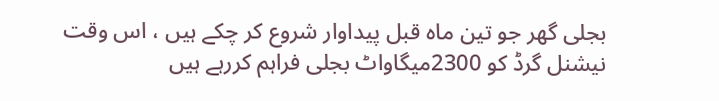بجلی گھر جو تین ماہ قبل پیداوار شروع کر چکے ہیں ، اس وقت نیشنل گرڈ کو 2300میگاواٹ بجلی فراہم کررہے ہیں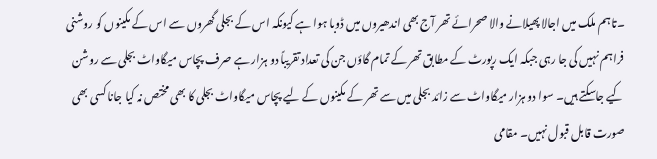۔تاہم ملک میں اجالا پھیلانے والا صحرائے تھر آج بھی اندھیروں میں ڈوبا ہوا ہے کیونکہ اس کے بجلی گھروں سے اس کے مکینوں کو روشنی فراہم نہیں کی جا رہی جبکہ ایک رپورٹ کے مطابق تھر کے تمام گاؤں جن کی تعداد تقریباً دو ہزار ہے صرف پچاس میگاواٹ بجلی سے روشن کیے جاسکتے ہیں۔ سوا دو ہزار میگاواٹ سے زائد بجلی میں سے تھر کے مکینوں کے لیے پچاس میگاواٹ بجلی کا بھی مختص نہ کیا جانا کسی بھی صورت قابل قبول نہیں۔ مقامی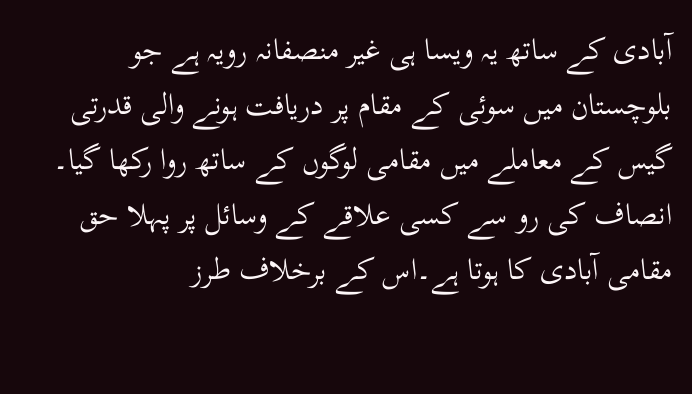آبادی کے ساتھ یہ ویسا ہی غیر منصفانہ رویہ ہے جو بلوچستان میں سوئی کے مقام پر دریافت ہونے والی قدرتی گیس کے معاملے میں مقامی لوگوں کے ساتھ روا رکھا گیا۔ انصاف کی رو سے کسی علاقے کے وسائل پر پہلا حق مقامی آبادی کا ہوتا ہے۔اس کے برخلاف طرز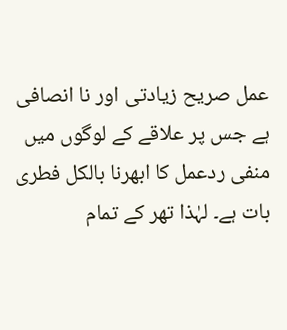عمل صریح زیادتی اور نا انصافی ہے جس پر علاقے کے لوگوں میں منفی ردعمل کا ابھرنا بالکل فطری بات ہے۔ لہٰذا تھر کے تمام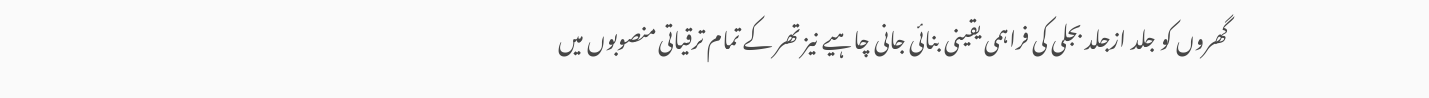گھروں کو جلد ازجلد بجلی کی فراہمی یقینی بنائی جانی چاہیے نیز تھر کے تمام ترقیاتی منصوبوں میں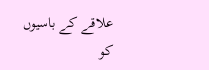علاقے کے باسیوں کو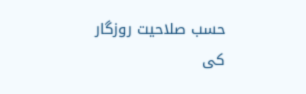حسب صلاحیت روزگار کی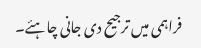فراہمی میں ترجیح دی جانی چاہئے۔